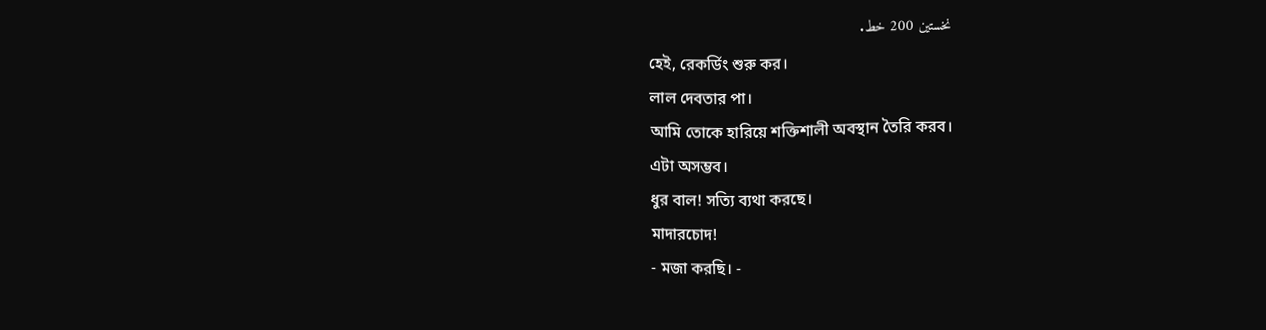نخستین 200 خط.
হেই, রেকর্ডিং শুরু কর।
লাল দেবতার পা।
আমি তোকে হারিয়ে শক্তিশালী অবস্থান তৈরি করব।
এটা অসম্ভব।
ধুর বাল! সত্যি ব্যথা করছে।
মাদারচোদ!
- মজা করছি। -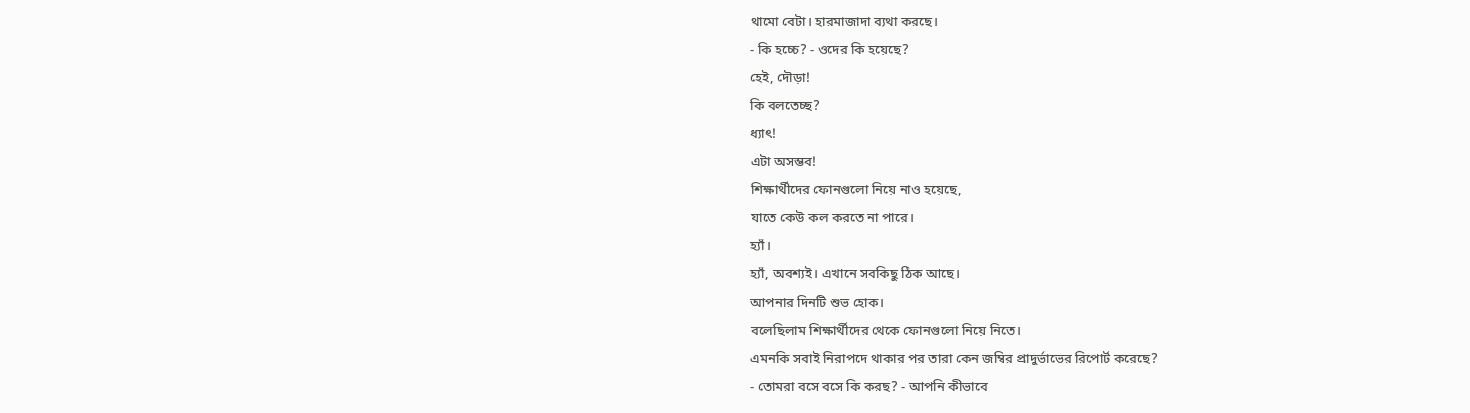থামো বেটা। হারমাজাদা ব্যথা করছে।
- কি হচ্চে? - ওদের কি হয়েছে?
হেই, দৌড়া!
কি বলতেচ্ছ?
ধ্যাৎ!
এটা অসম্ভব!
শিক্ষার্থীদের ফোনগুলো নিয়ে নাও হয়েছে,
যাতে কেউ কল করতে না পারে।
হ্যাঁ।
হ্যাঁ, অবশ্যই। এখানে সবকিছু ঠিক আছে।
আপনার দিনটি শুভ হোক।
বলেছিলাম শিক্ষার্থীদের থেকে ফোনগুলো নিয়ে নিতে।
এমনকি সবাই নিরাপদে থাকার পর তারা কেন জম্বির প্রাদুর্ভাভের রিপোর্ট করেছে?
- তোমরা বসে বসে কি করছ? - আপনি কীভাবে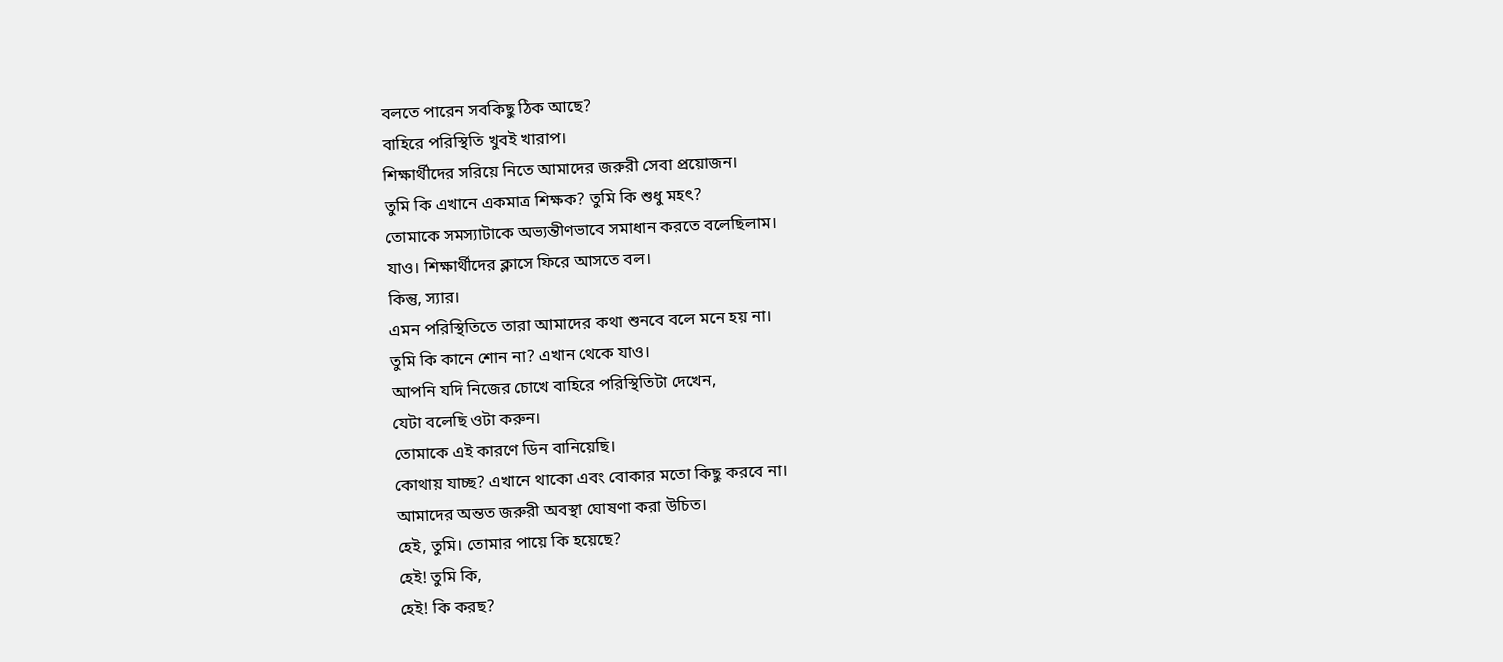বলতে পারেন সবকিছু ঠিক আছে?
বাহিরে পরিস্থিতি খুবই খারাপ।
শিক্ষার্থীদের সরিয়ে নিতে আমাদের জরুরী সেবা প্রয়োজন।
তুমি কি এখানে একমাত্র শিক্ষক? তুমি কি শুধু মহৎ?
তোমাকে সমস্যাটাকে অভ্যন্তীণভাবে সমাধান করতে বলেছিলাম।
যাও। শিক্ষার্থীদের ক্লাসে ফিরে আসতে বল।
কিন্তু, স্যার।
এমন পরিস্থিতিতে তারা আমাদের কথা শুনবে বলে মনে হয় না।
তুমি কি কানে শোন না? এখান থেকে যাও।
আপনি যদি নিজের চোখে বাহিরে পরিস্থিতিটা দেখেন,
যেটা বলেছি ওটা করুন।
তোমাকে এই কারণে ডিন বানিয়েছি।
কোথায় যাচ্ছ? এখানে থাকো এবং বোকার মতো কিছু করবে না।
আমাদের অন্তত জরুরী অবস্থা ঘোষণা করা উচিত।
হেই, তুমি। তোমার পায়ে কি হয়েছে?
হেই! তুমি কি,
হেই! কি করছ?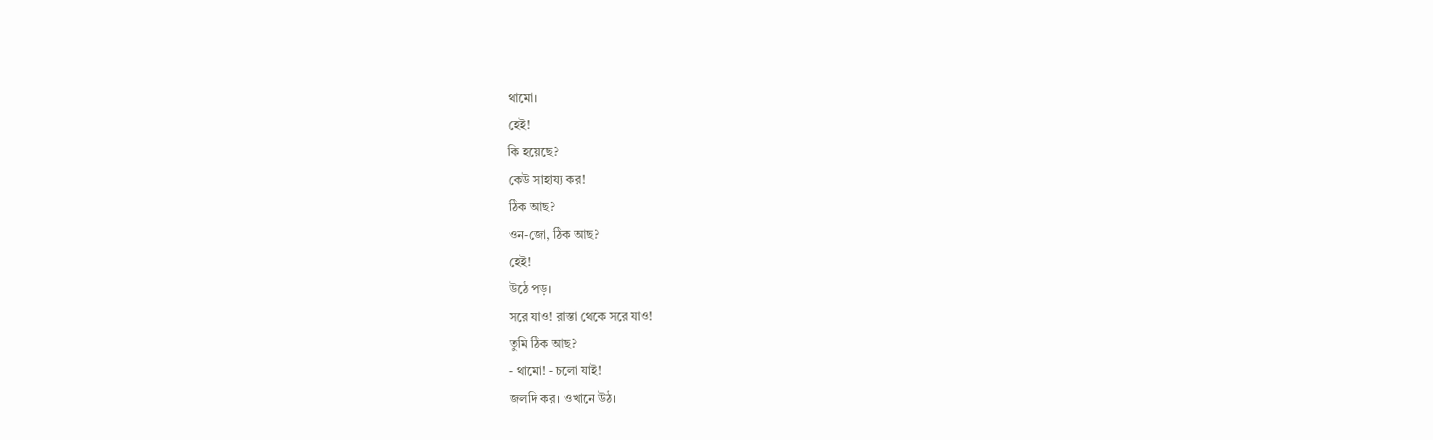থামো।
হেই!
কি হয়েছে?
কেউ সাহায্য কর!
ঠিক আছ?
ওন-জো, ঠিক আছ?
হেই!
উঠে পড়।
সরে যাও! রাস্তা থেকে সরে যাও!
তুমি ঠিক আছ?
- থামো! - চলো যাই!
জলদি কর। ওখানে উঠ।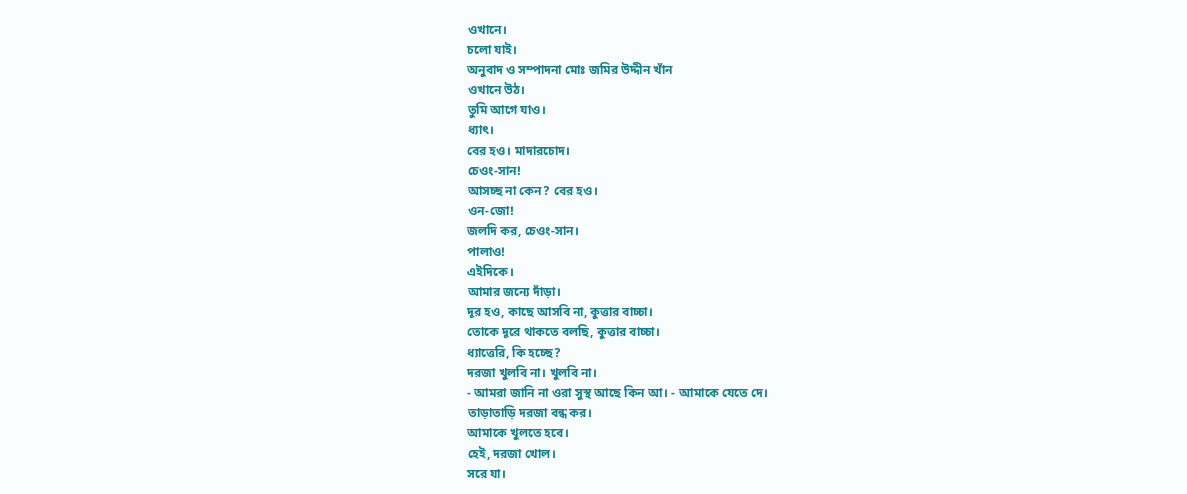ওখানে।
চলো যাই।
অনুবাদ ও সম্পাদনা মোঃ জমির উদ্দীন খাঁন
ওখানে উঠ।
তুমি আগে যাও।
ধ্যাৎ।
বের হও। মাদারচোদ।
চেওং-সান!
আসচ্ছ না কেন? বের হও।
ওন-জো!
জলদি কর, চেওং-সান।
পালাও!
এইদিকে।
আমার জন্যে দাঁড়া।
দূর হও, কাছে আসবি না, কুত্তার বাচ্চা।
তোকে দূরে থাকতে বলছি, কুত্তার বাচ্চা।
ধ্যাত্তেরি, কি হচ্ছে?
দরজা খুলবি না। খুলবি না।
- আমরা জানি না ওরা সুস্থ আছে কিন আ। - আমাকে যেতে দে।
তাড়াতাড়ি দরজা বন্ধ কর।
আমাকে খুলতে হবে।
হেই, দরজা খোল।
সরে যা।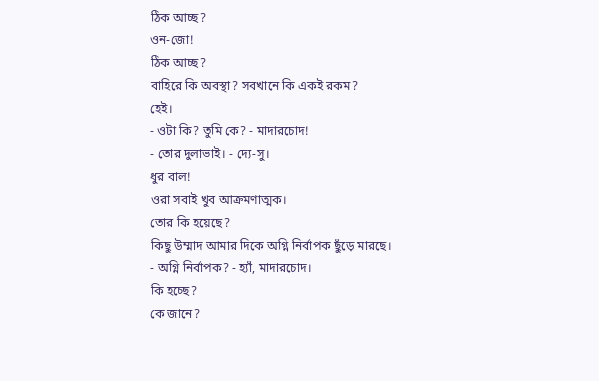ঠিক আচ্ছ?
ওন-জো!
ঠিক আচ্ছ?
বাহিরে কি অবস্থা? সবখানে কি একই রকম?
হেই।
- ওটা কি? তুমি কে? - মাদারচোদ!
- তোর দুলাভাই। - দ্যে-সু।
ধুর বাল!
ওরা সবাই খুব আক্রমণাত্মক।
তোর কি হয়েছে?
কিছু উম্মাদ আমার দিকে অগ্নি নির্বাপক ছুঁড়ে মারছে।
- অগ্নি নির্বাপক? - হ্যাঁ, মাদারচোদ।
কি হচ্ছে?
কে জানে?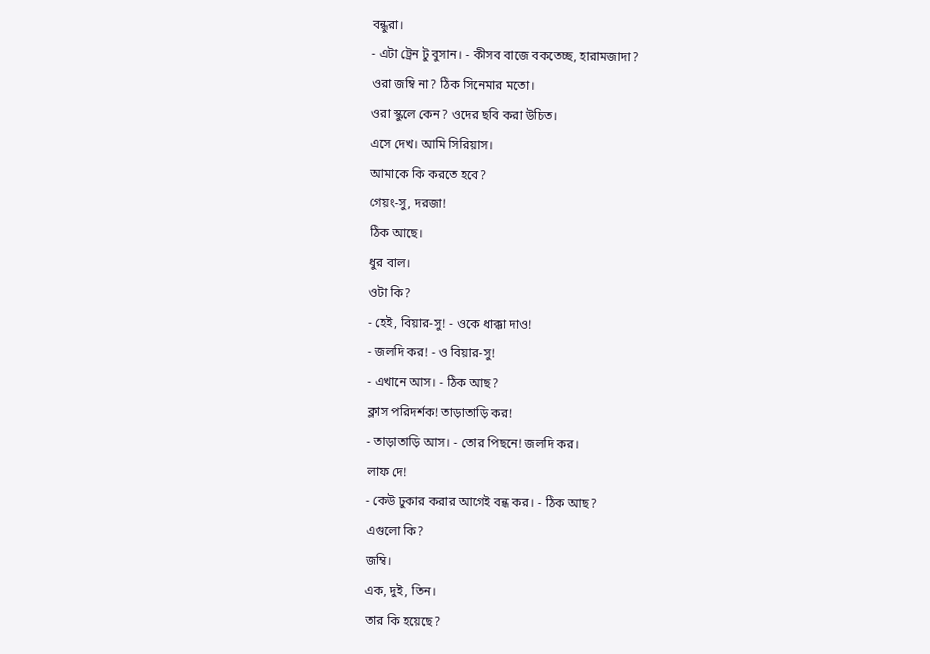বন্ধুরা।
- এটা ট্রেন টু বুসান। - কীসব বাজে বকতেচ্ছ, হারামজাদা?
ওরা জম্বি না? ঠিক সিনেমার মতো।
ওরা স্কুলে কেন? ওদের ছবি করা উচিত।
এসে দেখ। আমি সিরিয়াস।
আমাকে কি করতে হবে?
গেয়ং-সু, দরজা!
ঠিক আছে।
ধুর বাল।
ওটা কি?
- হেই, বিয়ার-সু! - ওকে ধাক্কা দাও!
- জলদি কর! - ও বিয়ার-সু!
- এখানে আস। - ঠিক আছ?
ক্লাস পরিদর্শক! তাড়াতাড়ি কর!
- তাড়াতাড়ি আস। - তোর পিছনে! জলদি কর।
লাফ দে!
- কেউ ঢুকার করার আগেই বন্ধ কর। - ঠিক আছ?
এগুলো কি?
জম্বি।
এক, দুই, তিন।
তার কি হয়েছে?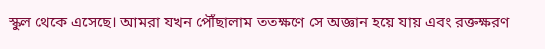স্কুল থেকে এসেছে। আমরা যখন পৌঁছালাম ততক্ষণে সে অজ্ঞান হয়ে যায় এবং রক্তক্ষরণ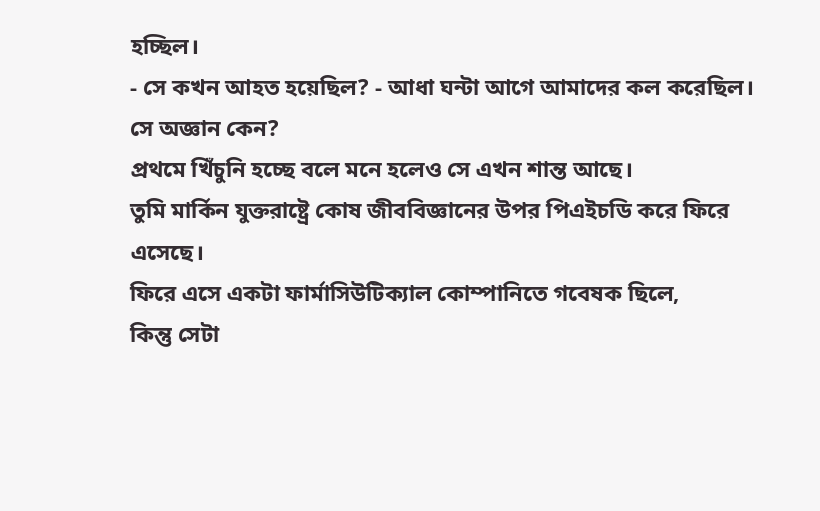হচ্ছিল।
- সে কখন আহত হয়েছিল? - আধা ঘন্টা আগে আমাদের কল করেছিল।
সে অজ্ঞান কেন?
প্রথমে খিঁচুনি হচ্ছে বলে মনে হলেও সে এখন শান্ত আছে।
তুমি মার্কিন যুক্তরাষ্ট্রে কোষ জীববিজ্ঞানের উপর পিএইচডি করে ফিরে এসেছে।
ফিরে এসে একটা ফার্মাসিউটিক্যাল কোম্পানিতে গবেষক ছিলে,
কিন্তু সেটা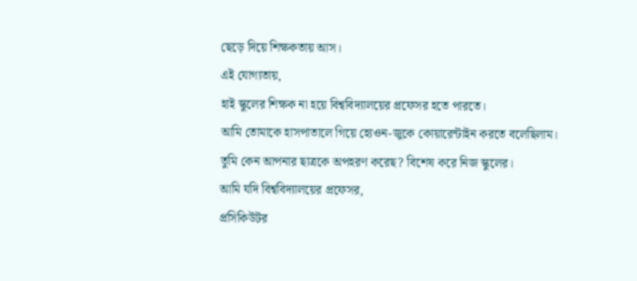ছেড়ে দিয়ে শিক্ষকতায় আস।
এই যোগ্যতায়,
হাই স্কুলের শিক্ষক না হয়ে বিশ্ববিদ্যালয়ের প্রফেসর হতে পারতে।
আমি তোমাকে হাসপাতালে গিয়ে হ্যেওন-জুকে কোয়ারেন্টাইন করতে বলেছিলাম।
তুমি কেন আপনার ছাত্রকে অপহরণ করেছ? বিশেষ করে নিজ স্কুলের।
আমি যদি বিশ্ববিদ্যালয়ের প্রফেসর,
প্রসিকিউটর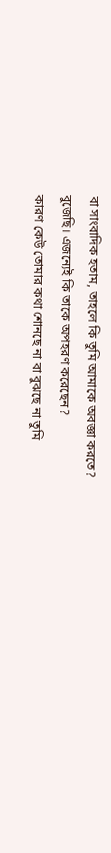বা সাংবাদিক হতাম, তাহলে কি তুমি আমাকে অবজ্ঞা করতে?
বুজেছি। এজন্যেই কি তাকে অপহরণ করেছেন?
কারণ কেউ তোমার কথা শোনছে না বা বুঝছে না তুমি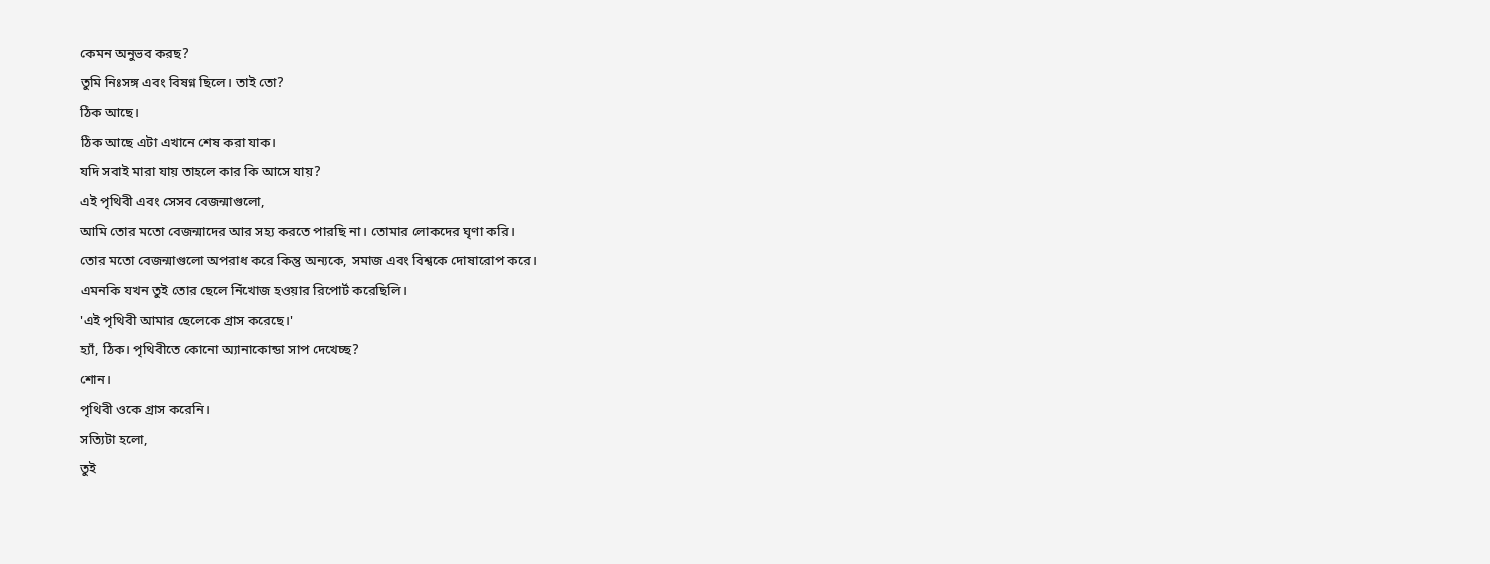কেমন অনুভব করছ?
তুমি নিঃসঙ্গ এবং বিষণ্ন ছিলে। তাই তো?
ঠিক আছে।
ঠিক আছে এটা এখানে শেষ করা যাক।
যদি সবাই মারা যায় তাহলে কার কি আসে যায়?
এই পৃথিবী এবং সেসব বেজন্মাগুলো,
আমি তোর মতো বেজন্মাদের আর সহ্য করতে পারছি না। তোমার লোকদের ঘৃণা করি।
তোর মতো বেজন্মাগুলো অপরাধ করে কিন্তু অন্যকে, সমাজ এবং বিশ্বকে দোষারোপ করে।
এমনকি যখন তুই তোর ছেলে নিঁখোজ হওয়ার রিপোর্ট করেছিলি।
'এই পৃথিবী আমার ছেলেকে গ্রাস করেছে।'
হ্যাঁ, ঠিক। পৃথিবীতে কোনো অ্যানাকোন্ডা সাপ দেখেচ্ছ?
শোন।
পৃথিবী ওকে গ্রাস করেনি।
সত্যিটা হলো,
তুই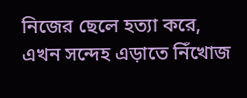নিজের ছেলে হত্যা করে,
এখন সন্দেহ এড়াতে নিঁখোজ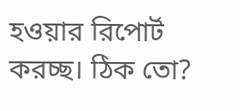হওয়ার রিপোর্ট করচ্ছ। ঠিক তো?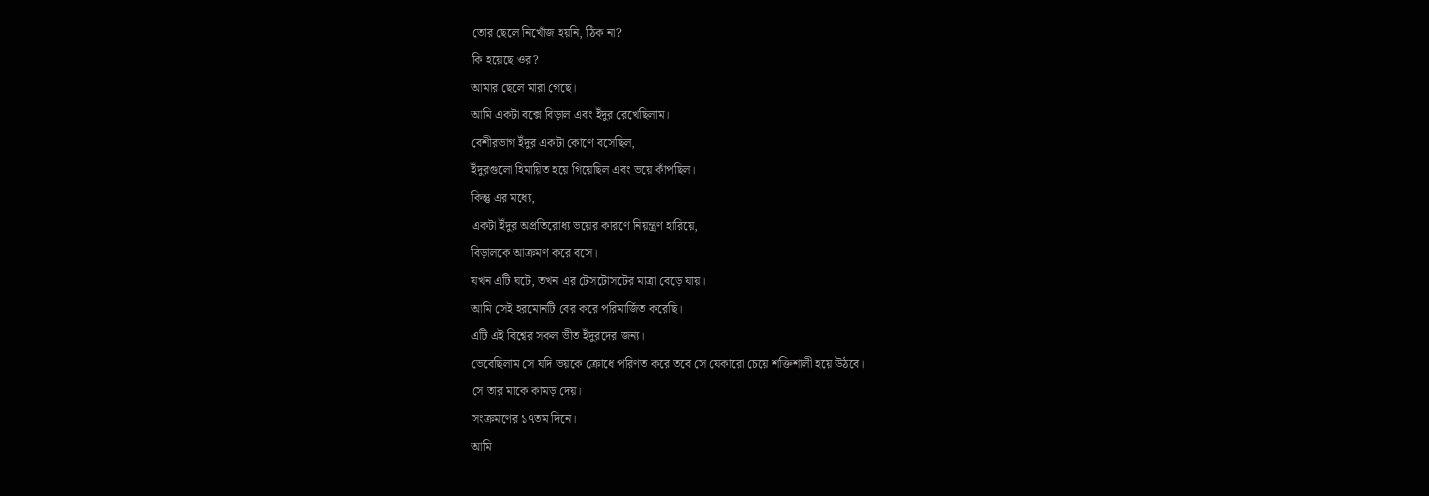তোর ছেলে নিখোঁজ হয়নি, ঠিক না?
কি হয়েছে ওর?
আমার ছেলে মারা গেছে।
আমি একটা বক্সে বিড়াল এবং ইঁদুর রেখেছিলাম।
বেশীরভাগ ইঁদুর একটা কোণে বসেছিল,
ইঁদুরগুলো হিমায়িত হয়ে গিয়েছিল এবং ভয়ে কাঁপছিল।
কিন্তু এর মধ্যে,
একটা ইঁদুর অপ্রতিরোধ্য ভয়ের কারণে নিয়ন্ত্রণ হারিয়ে,
বিড়ালকে আক্রমণ করে বসে।
যখন এটি ঘটে, তখন এর টেসটোসটের মাত্রা বেড়ে যায়।
আমি সেই হরমোনটি বের করে পরিমার্জিত করেছি।
এটি এই বিশ্বের সকল ভীত ইঁদুরদের জন্য।
ভেবেছিলাম সে যদি ভয়কে ক্রোধে পরিণত করে তবে সে যেকারো চেয়ে শক্তিশালী হয়ে উঠবে।
সে তার মাকে কামড় দেয়।
সংক্রমণের ১৭তম দিনে।
আমি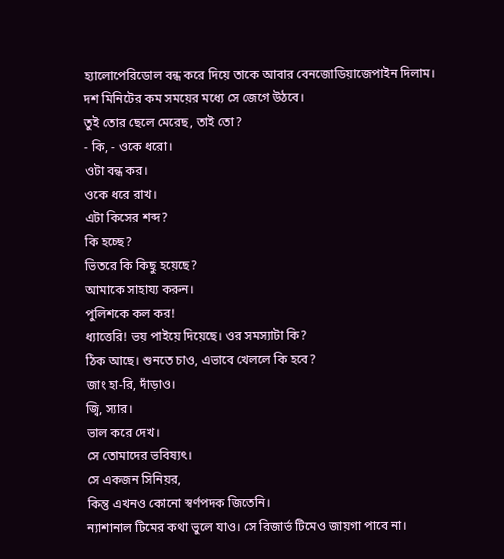হ্যালোপেরিডোল বন্ধ করে দিয়ে তাকে আবার বেনজোডিয়াজেপাইন দিলাম।
দশ মিনিটের কম সময়ের মধ্যে সে জেগে উঠবে।
তুই তোর ছেলে মেরেছ, তাই তো?
- কি, - ওকে ধরো।
ওটা বন্ধ কর।
ওকে ধরে রাখ।
এটা কিসের শব্দ?
কি হচ্ছে?
ভিতরে কি কিছু হয়েছে?
আমাকে সাহায্য করুন।
পুলিশকে কল কর!
ধ্যাত্তেরি! ভয় পাইয়ে দিয়েছে। ওর সমস্যাটা কি?
ঠিক আছে। শুনতে চাও, এভাবে খেললে কি হবে?
জাং হা-রি, দাঁড়াও।
জ্বি, স্যার।
ভাল করে দেখ।
সে তোমাদের ভবিষ্যৎ।
সে একজন সিনিয়র,
কিন্তু এখনও কোনো স্বর্ণপদক জিতেনি।
ন্যাশানাল টিমের কথা ভুলে যাও। সে রিজার্ভ টিমেও জায়গা পাবে না।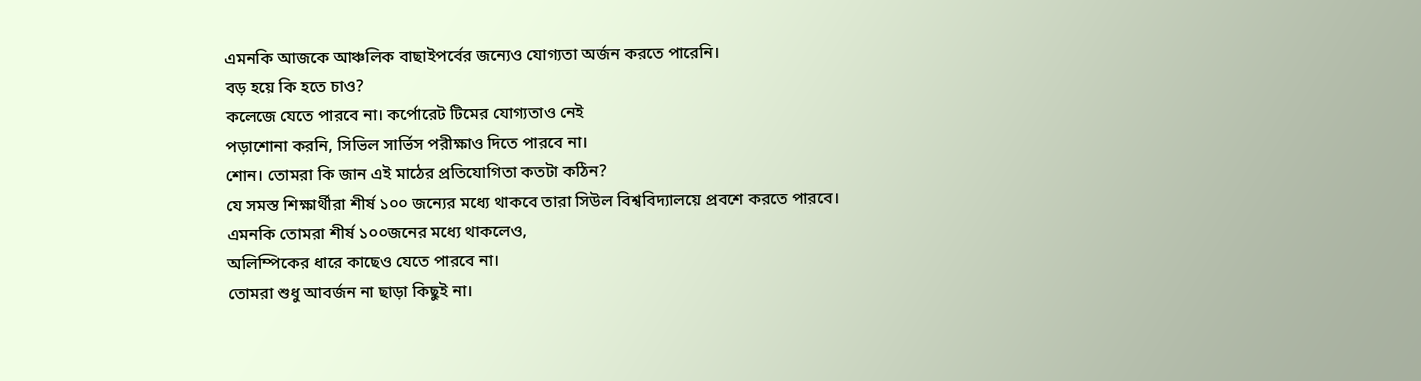এমনকি আজকে আঞ্চলিক বাছাইপর্বের জন্যেও যোগ্যতা অর্জন করতে পারেনি।
বড় হয়ে কি হতে চাও?
কলেজে যেতে পারবে না। কর্পোরেট টিমের যোগ্যতাও নেই
পড়াশোনা করনি, সিভিল সার্ভিস পরীক্ষাও দিতে পারবে না।
শোন। তোমরা কি জান এই মাঠের প্রতিযোগিতা কতটা কঠিন?
যে সমস্ত শিক্ষার্থীরা শীর্ষ ১০০ জন্যের মধ্যে থাকবে তারা সিউল বিশ্ববিদ্যালয়ে প্রবশে করতে পারবে।
এমনকি তোমরা শীর্ষ ১০০জনের মধ্যে থাকলেও,
অলিম্পিকের ধারে কাছেও যেতে পারবে না।
তোমরা শুধু আবর্জন না ছাড়া কিছুই না।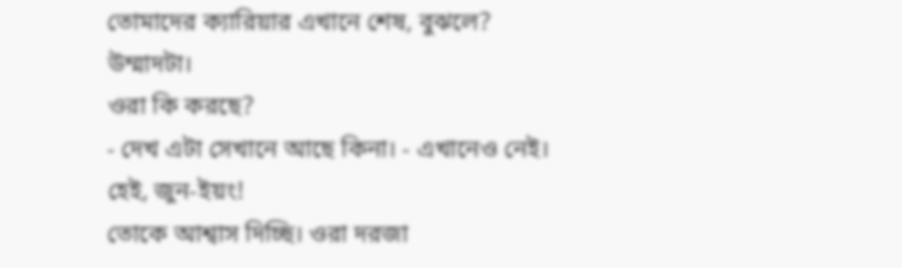তোমাদের ক্যারিয়ার এখানে শেষ, বুঝলে?
উম্মাদটা।
ওরা কি করছে?
- দেখ এটা সেখানে আছে কিনা। - এখানেও নেই।
হেই, জুন-ইয়ং!
তোকে আশ্বাস দিচ্ছি। ওরা দরজা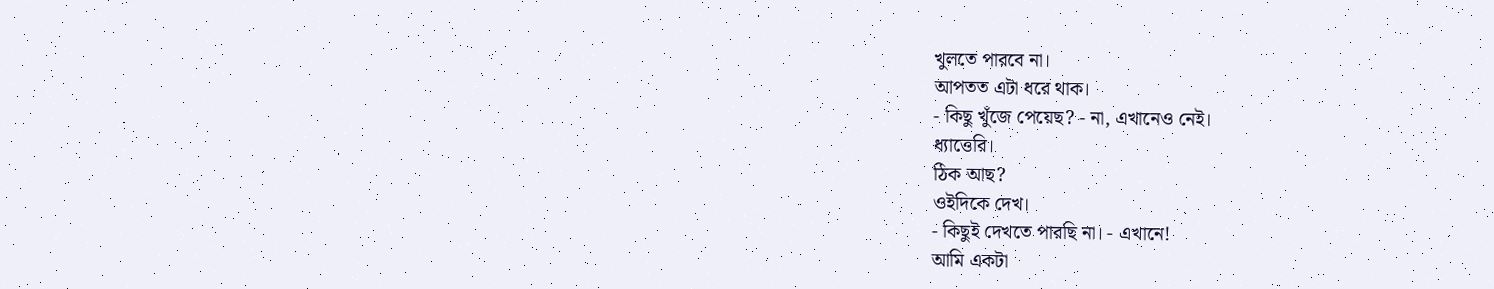খুলতে পারবে না।
আপতত এটা ধরে থাক।
- কিছু খুঁজে পেয়েছ? - না, এখানেও নেই।
ধ্যাত্তেরি।
ঠিক আছ?
ওইদিকে দেখ।
- কিছুই দেখতে পারছি না। - এখানে!
আমি একটা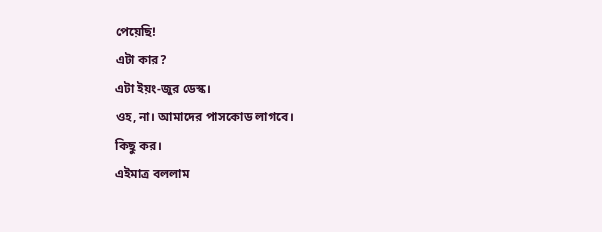পেয়েছি!
এটা কার?
এটা ইয়ং-জুর ডেস্ক।
ওহ, না। আমাদের পাসকোড লাগবে।
কিছু কর।
এইমাত্র বললাম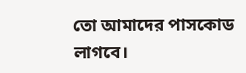তো আমাদের পাসকোড লাগবে।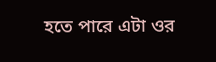হতে পারে এটা ওর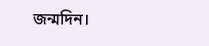জন্মদিন।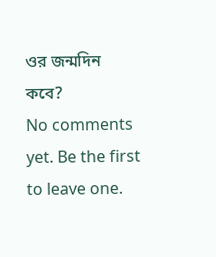ওর জন্মদিন কবে?
No comments yet. Be the first to leave one.